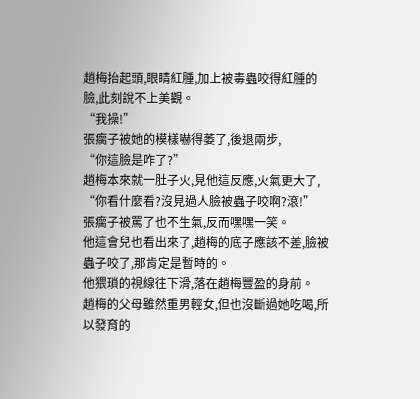趙梅抬起頭,眼睛紅腫,加上被毒蟲咬得紅腫的臉,此刻說不上美觀。
“我操!”
張瘸子被她的模樣嚇得萎了,後退兩步,
“你這臉是咋了?”
趙梅本來就一肚子火,見他這反應,火氣更大了,
“你看什麼看?沒見過人臉被蟲子咬啊?滾!”
張瘸子被罵了也不生氣,反而嘿嘿一笑。
他這會兒也看出來了,趙梅的底子應該不差,臉被蟲子咬了,那肯定是暫時的。
他猥瑣的視線往下滑,落在趙梅豐盈的身前。
趙梅的父母雖然重男輕女,但也沒斷過她吃喝,所以發育的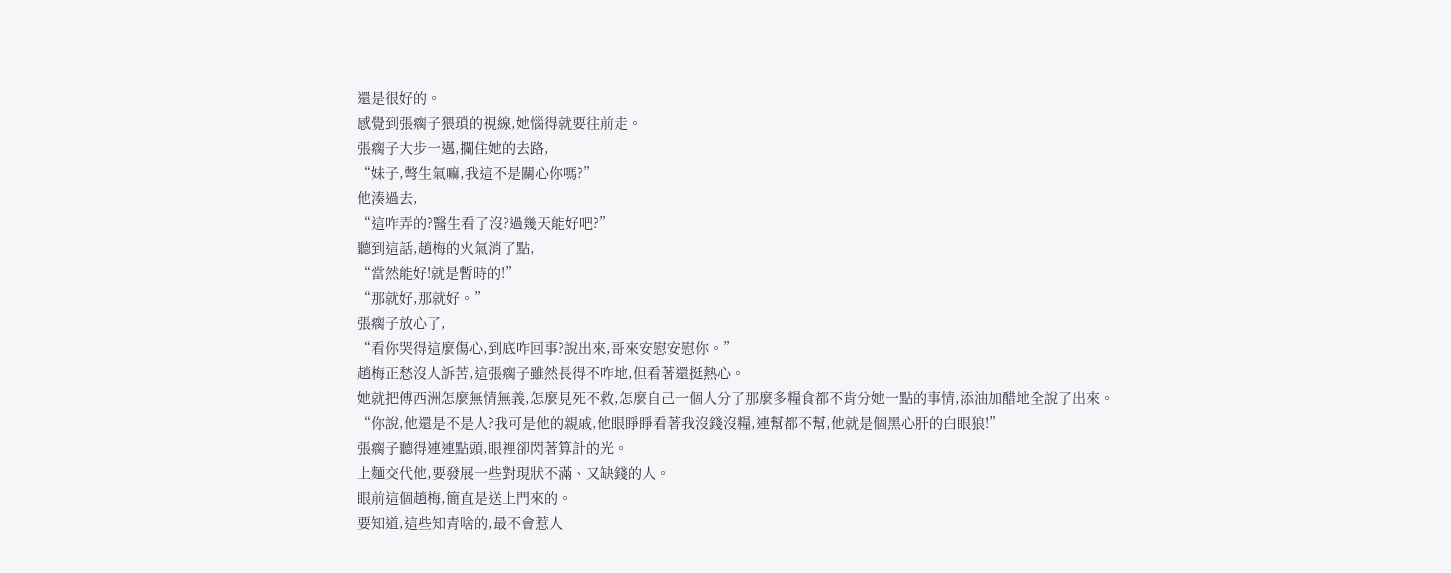還是很好的。
感覺到張瘸子猥瑣的視線,她惱得就要往前走。
張瘸子大步一邁,攔住她的去路,
“妹子,彆生氣嘛,我這不是關心你嗎?”
他湊過去,
“這咋弄的?醫生看了沒?過幾天能好吧?”
聽到這話,趙梅的火氣消了點,
“當然能好!就是暫時的!”
“那就好,那就好。”
張瘸子放心了,
“看你哭得這麼傷心,到底咋回事?說出來,哥來安慰安慰你。”
趙梅正愁沒人訴苦,這張瘸子雖然長得不咋地,但看著還挺熱心。
她就把傅西洲怎麼無情無義,怎麼見死不救,怎麼自己一個人分了那麼多糧食都不肯分她一點的事情,添油加醋地全說了出來。
“你說,他還是不是人?我可是他的親戚,他眼睜睜看著我沒錢沒糧,連幫都不幫,他就是個黑心肝的白眼狼!”
張瘸子聽得連連點頭,眼裡卻閃著算計的光。
上麵交代他,要發展一些對現狀不滿、又缺錢的人。
眼前這個趙梅,簡直是送上門來的。
要知道,這些知青啥的,最不會惹人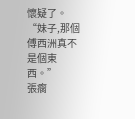懷疑了。
“妹子,那個傅西洲真不是個東西。”
張瘸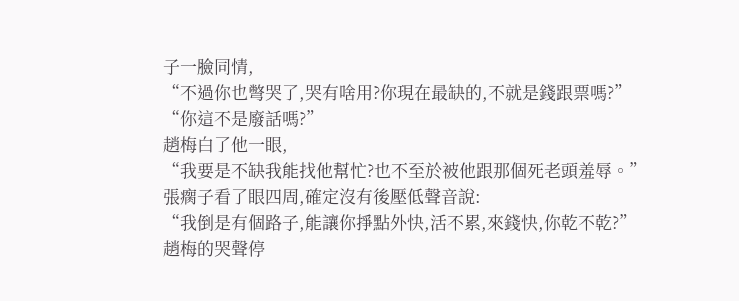子一臉同情,
“不過你也彆哭了,哭有啥用?你現在最缺的,不就是錢跟票嗎?”
“你這不是廢話嗎?”
趙梅白了他一眼,
“我要是不缺我能找他幫忙?也不至於被他跟那個死老頭羞辱。”
張瘸子看了眼四周,確定沒有後壓低聲音說:
“我倒是有個路子,能讓你掙點外快,活不累,來錢快,你乾不乾?”
趙梅的哭聲停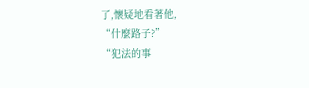了,懷疑地看著他,
“什麼路子?”
“犯法的事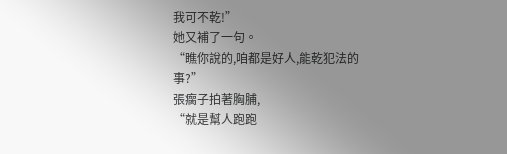我可不乾!”
她又補了一句。
“瞧你說的,咱都是好人,能乾犯法的事?”
張瘸子拍著胸脯,
“就是幫人跑跑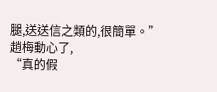腿,送送信之類的,很簡單。”
趙梅動心了,
“真的假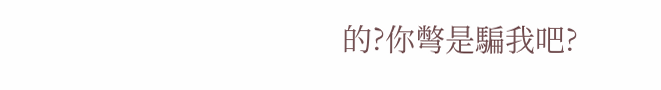的?你彆是騙我吧?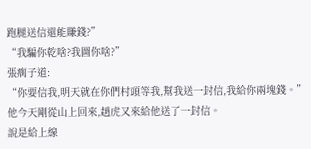跑腿送信還能賺錢?”
“我騙你乾啥?我圖你啥?”
張瘸子道:
“你要信我,明天就在你們村頭等我,幫我送一封信,我給你兩塊錢。”
他今天剛從山上回來,趙虎又來給他送了一封信。
說是給上線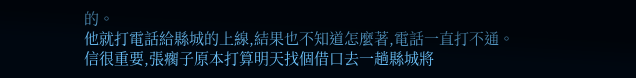的。
他就打電話給縣城的上線,結果也不知道怎麼著,電話一直打不通。
信很重要,張瘸子原本打算明天找個借口去一趟縣城將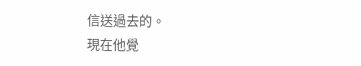信送過去的。
現在他覺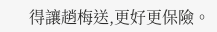得讓趙梅送,更好更保險。